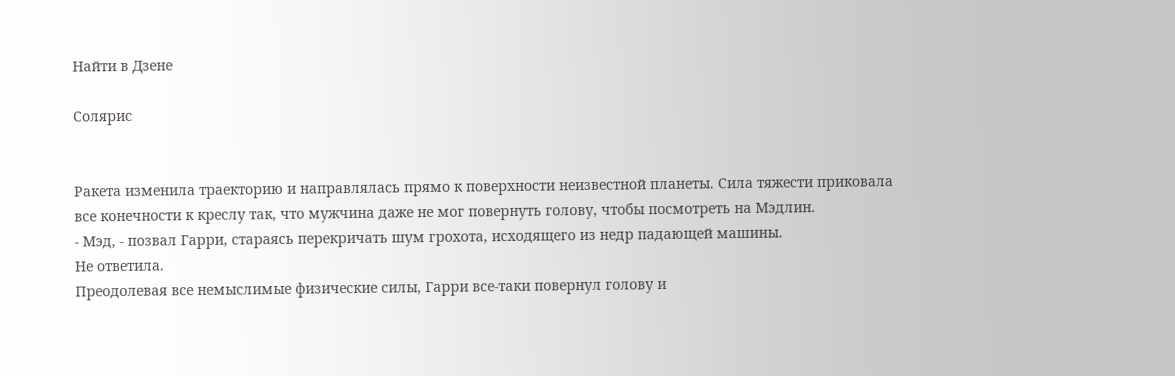Найти в Дзене

Солярис


Ракета изменила траекторию и направлялась прямо к поверхности неизвестной планеты. Сила тяжести приковала все конечности к креслу так, что мужчина даже не мог повернуть голову, чтобы посмотреть на Мэдлин.
- Мэд, - позвал Гарри, стараясь перекричать шум грохота, исходящего из недр падающей машины.
Не ответила.
Преодолевая все немыслимые физические силы, Гарри все-таки повернул голову и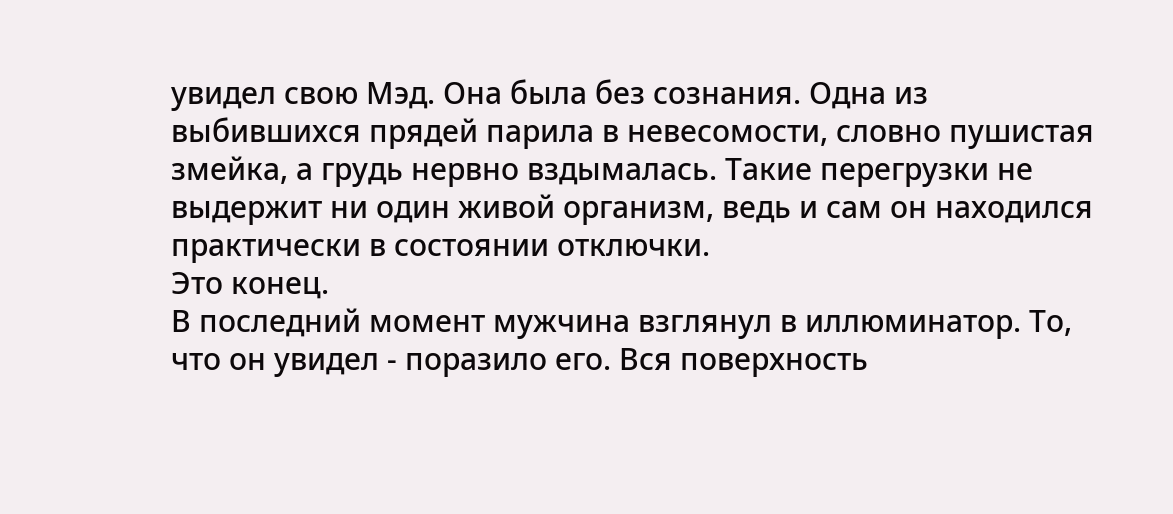увидел свою Мэд. Она была без сознания. Одна из выбившихся прядей парила в невесомости, словно пушистая змейка, а грудь нервно вздымалась. Такие перегрузки не выдержит ни один живой организм, ведь и сам он находился практически в состоянии отключки.
Это конец.
В последний момент мужчина взглянул в иллюминатор. То, что он увидел - поразило его. Вся поверхность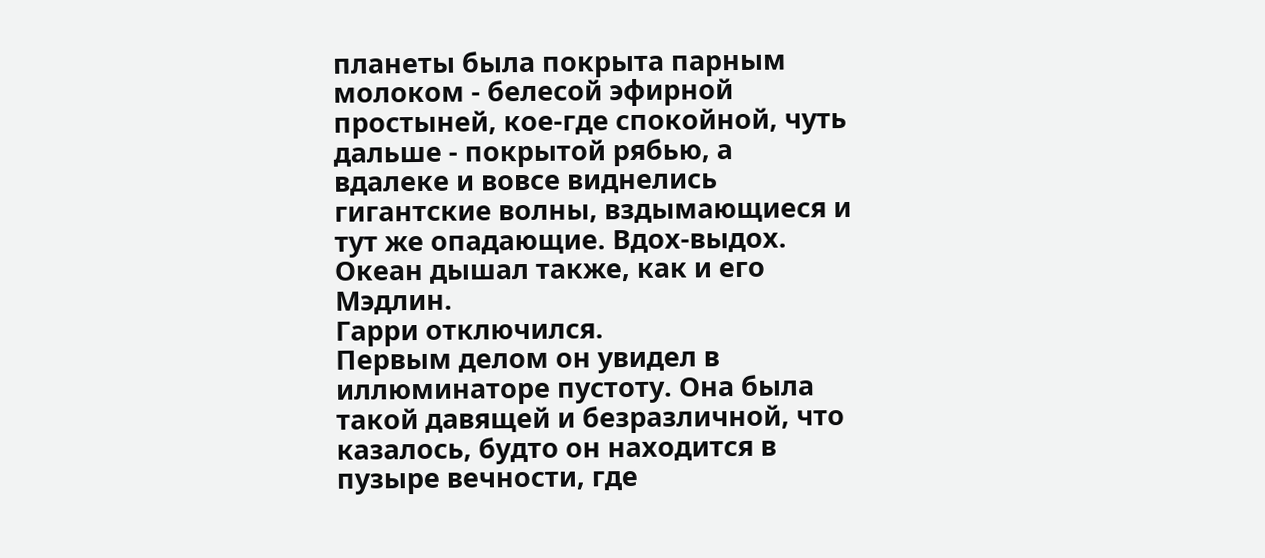планеты была покрыта парным молоком - белесой эфирной простыней, кое-где спокойной, чуть дальше - покрытой рябью, а вдалеке и вовсе виднелись гигантские волны, вздымающиеся и тут же опадающие. Вдох-выдох. Океан дышал также, как и его Мэдлин.
Гарри отключился.
Первым делом он увидел в иллюминаторе пустоту. Она была такой давящей и безразличной, что казалось, будто он находится в пузыре вечности, где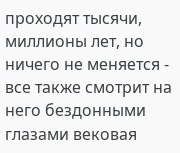проходят тысячи, миллионы лет, но ничего не меняется - все также смотрит на него бездонными глазами вековая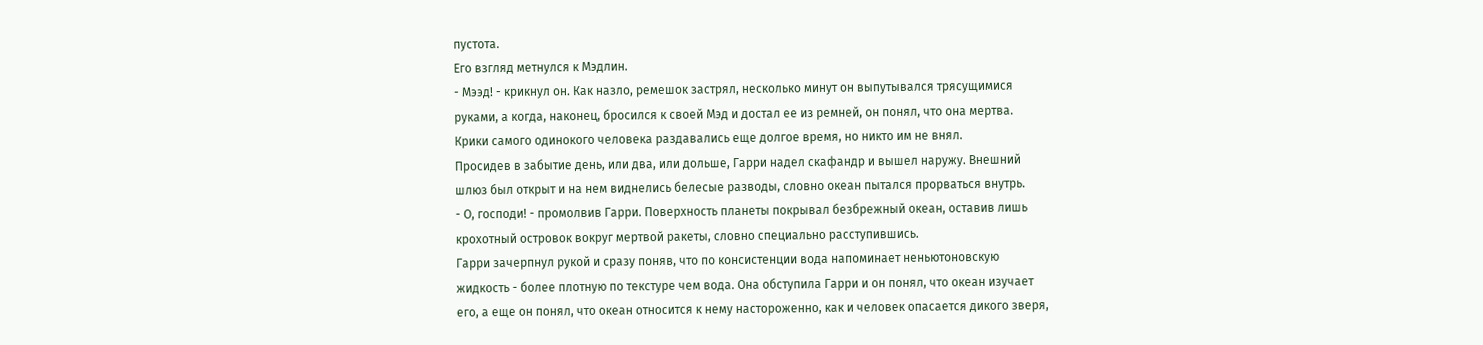пустота.
Его взгляд метнулся к Мэдлин.
- Мээд! - крикнул он. Как назло, ремешок застрял, несколько минут он выпутывался трясущимися руками, а когда, наконец, бросился к своей Мэд и достал ее из ремней, он понял, что она мертва. Крики самого одинокого человека раздавались еще долгое время, но никто им не внял.
Просидев в забытие день, или два, или дольше, Гарри надел скафандр и вышел наружу. Внешний шлюз был открыт и на нем виднелись белесые разводы, словно океан пытался прорваться внутрь.
- О, господи! - промолвив Гарри. Поверхность планеты покрывал безбрежный океан, оставив лишь крохотный островок вокруг мертвой ракеты, словно специально расступившись.
Гарри зачерпнул рукой и сразу поняв, что по консистенции вода напоминает неньютоновскую жидкость - более плотную по текстуре чем вода. Она обступила Гарри и он понял, что океан изучает его, а еще он понял, что океан относится к нему настороженно, как и человек опасается дикого зверя,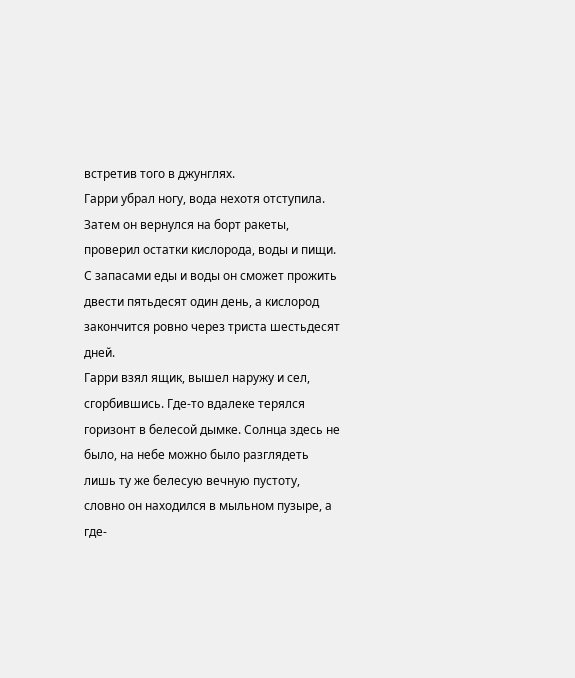встретив того в джунглях.
Гарри убрал ногу, вода нехотя отступила. Затем он вернулся на борт ракеты, проверил остатки кислорода, воды и пищи. С запасами еды и воды он сможет прожить двести пятьдесят один день, а кислород закончится ровно через триста шестьдесят дней.
Гарри взял ящик, вышел наружу и сел, сгорбившись. Где-то вдалеке терялся горизонт в белесой дымке. Солнца здесь не было, на небе можно было разглядеть лишь ту же белесую вечную пустоту, словно он находился в мыльном пузыре, а где-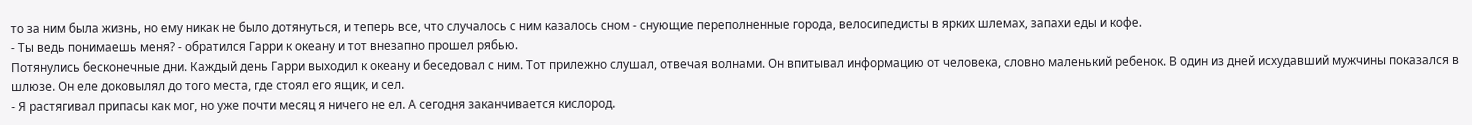то за ним была жизнь, но ему никак не было дотянуться, и теперь все, что случалось с ним казалось сном - снующие переполненные города, велосипедисты в ярких шлемах, запахи еды и кофе.
- Ты ведь понимаешь меня? - обратился Гарри к океану и тот внезапно прошел рябью.
Потянулись бесконечные дни. Каждый день Гарри выходил к океану и беседовал с ним. Тот прилежно слушал, отвечая волнами. Он впитывал информацию от человека, словно маленький ребенок. В один из дней исхудавший мужчины показался в шлюзе. Он еле доковылял до того места, где стоял его ящик, и сел.
- Я растягивал припасы как мог, но уже почти месяц я ничего не ел. А сегодня заканчивается кислород.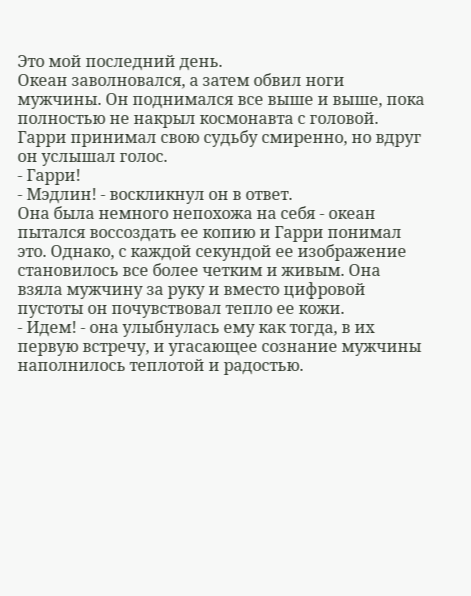Это мой последний день.
Океан заволновался, а затем обвил ноги мужчины. Он поднимался все выше и выше, пока полностью не накрыл космонавта с головой. Гарри принимал свою судьбу смиренно, но вдруг он услышал голос.
- Гарри!
- Мэдлин! - воскликнул он в ответ.
Она была немного непохожа на себя - океан пытался воссоздать ее копию и Гарри понимал это. Однако, с каждой секундой ее изображение становилось все более четким и живым. Она взяла мужчину за руку и вместо цифровой пустоты он почувствовал тепло ее кожи.
- Идем! - она улыбнулась ему как тогда, в их первую встречу, и угасающее сознание мужчины наполнилось теплотой и радостью.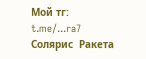Мой тг: t.me/...ra7
Солярис  Ракета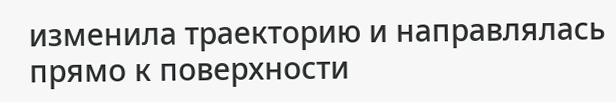изменила траекторию и направлялась прямо к поверхности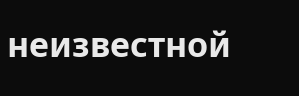неизвестной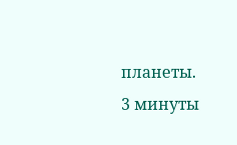планеты.
3 минуты